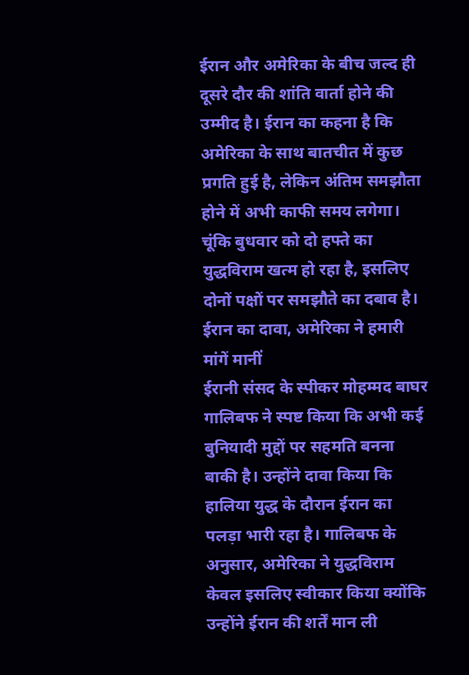ईरान और अमेरिका के बीच जल्द ही दूसरे दौर की शांति वार्ता होने की उम्मीद है। ईरान का कहना है कि अमेरिका के साथ बातचीत में कुछ प्रगति हुई है, लेकिन अंतिम समझौता होने में अभी काफी समय लगेगा। चूंकि बुधवार को दो हफ्ते का युद्धविराम खत्म हो रहा है, इसलिए दोनों पक्षों पर समझौते का दबाव है।
ईरान का दावा, अमेरिका ने हमारी मांगें मानीं
ईरानी संसद के स्पीकर मोहम्मद बाघर गालिबफ ने स्पष्ट किया कि अभी कई बुनियादी मुद्दों पर सहमति बनना बाकी है। उन्होंने दावा किया कि हालिया युद्ध के दौरान ईरान का पलड़ा भारी रहा है। गालिबफ के अनुसार, अमेरिका ने युद्धविराम केवल इसलिए स्वीकार किया क्योंकि उन्होंने ईरान की शर्तें मान ली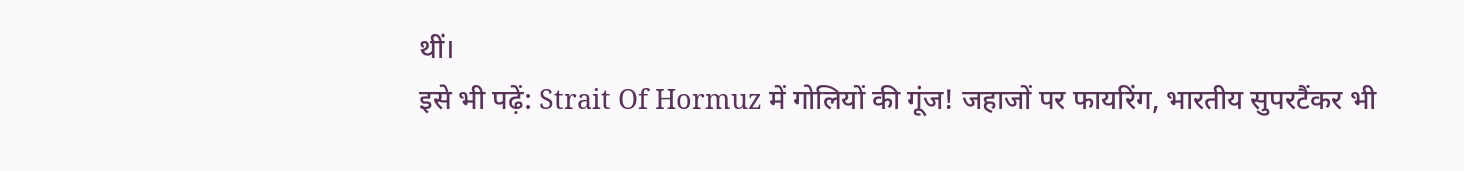थीं।
इसे भी पढ़ें: Strait Of Hormuz में गोलियों की गूंज! जहाजों पर फायरिंग, भारतीय सुपरटैंकर भी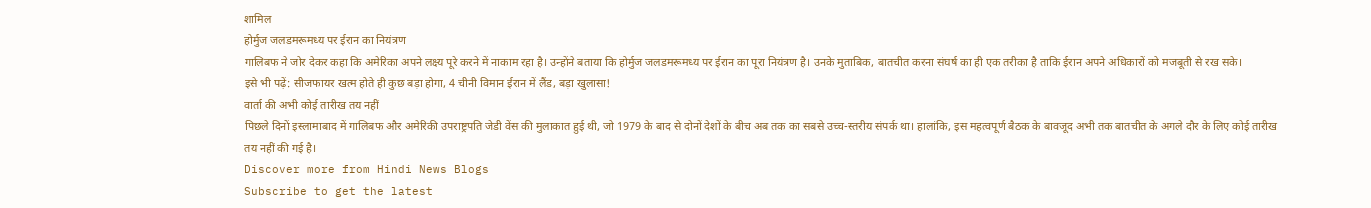शामिल
होर्मुज जलडमरूमध्य पर ईरान का नियंत्रण
गालिबफ ने जोर देकर कहा कि अमेरिका अपने लक्ष्य पूरे करने में नाकाम रहा है। उन्होंने बताया कि होर्मुज जलडमरूमध्य पर ईरान का पूरा नियंत्रण है। उनके मुताबिक, बातचीत करना संघर्ष का ही एक तरीका है ताकि ईरान अपने अधिकारों को मजबूती से रख सके।
इसे भी पढ़ें: सीजफायर खत्म होते ही कुछ बड़ा होगा, 4 चीनी विमान ईरान में लैंड, बड़ा खुलासा!
वार्ता की अभी कोई तारीख तय नहीं
पिछले दिनों इस्लामाबाद में गालिबफ और अमेरिकी उपराष्ट्रपति जेडी वेंस की मुलाकात हुई थी, जो 1979 के बाद से दोनों देशों के बीच अब तक का सबसे उच्च-स्तरीय संपर्क था। हालांकि, इस महत्वपूर्ण बैठक के बावजूद अभी तक बातचीत के अगले दौर के लिए कोई तारीख तय नहीं की गई है।
Discover more from Hindi News Blogs
Subscribe to get the latest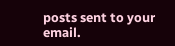posts sent to your email.